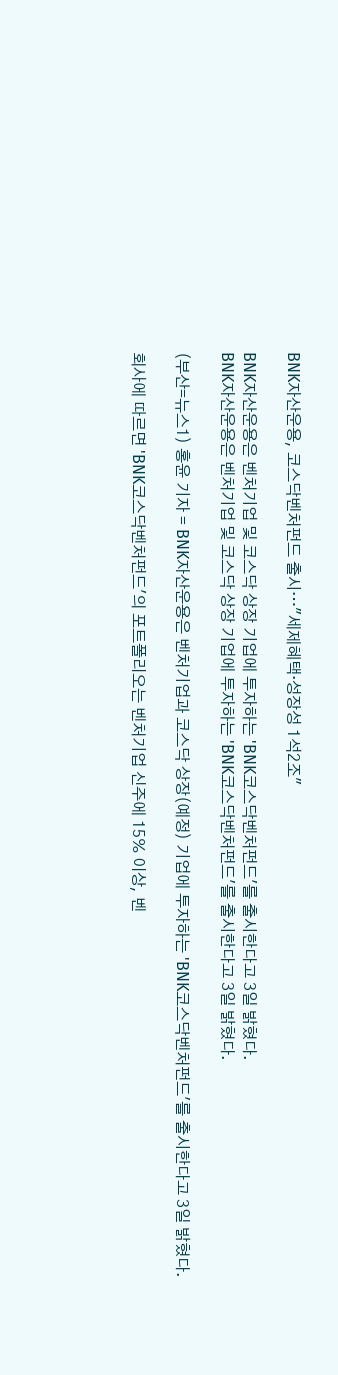BNK자산운용, 코스닥벤처펀드 출시…"세제혜택·성장성 1석2조"

BNK자산운용은 벤처기업 및 코스닥 상장 기업에 투자하는 'BNK코스닥벤처펀드'를 출시한다고 3일 밝혔다.
BNK자산운용은 벤처기업 및 코스닥 상장 기업에 투자하는 'BNK코스닥벤처펀드'를 출시한다고 3일 밝혔다.

(부산=뉴스1) 홍윤 기자 = BNK자산운용은 벤처기업과 코스닥 상장(예정) 기업에 투자하는 'BNK코스닥벤처펀드'를 출시한다고 3일 밝혔다.

회사에 따르면 'BNK코스닥벤처펀드'의 포트폴리오는 벤처기업 신주에 15% 이상, 벤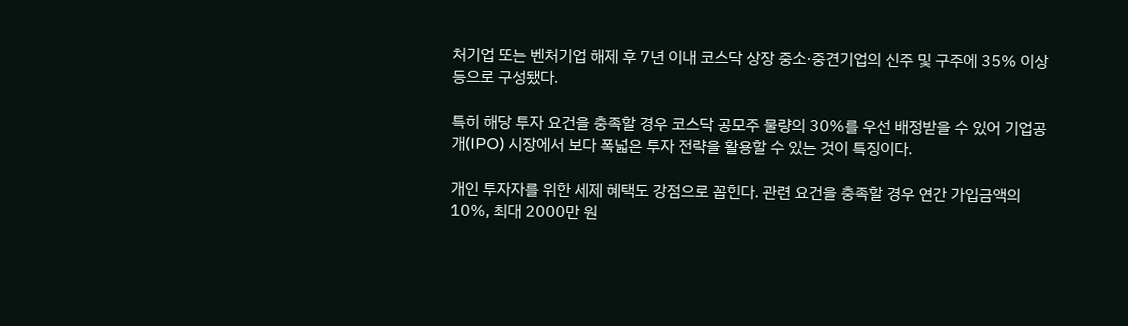처기업 또는 벤처기업 해제 후 7년 이내 코스닥 상장 중소·중견기업의 신주 및 구주에 35% 이상 등으로 구성됐다.

특히 해당 투자 요건을 충족할 경우 코스닥 공모주 물량의 30%를 우선 배정받을 수 있어 기업공개(IPO) 시장에서 보다 폭넓은 투자 전략을 활용할 수 있는 것이 특징이다.

개인 투자자를 위한 세제 혜택도 강점으로 꼽힌다. 관련 요건을 충족할 경우 연간 가입금액의 10%, 최대 2000만 원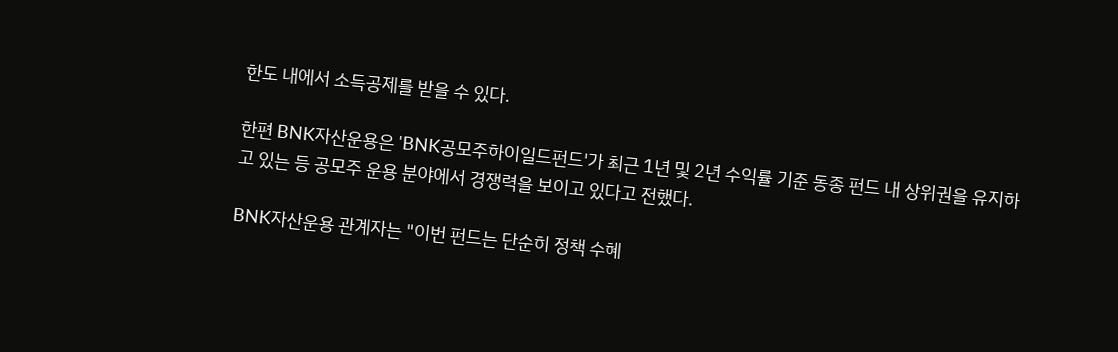한도 내에서 소득공제를 받을 수 있다.

한편 BNK자산운용은 'BNK공모주하이일드펀드'가 최근 1년 및 2년 수익률 기준 동종 펀드 내 상위권을 유지하고 있는 등 공모주 운용 분야에서 경쟁력을 보이고 있다고 전했다.

BNK자산운용 관계자는 "이번 펀드는 단순히 정책 수혜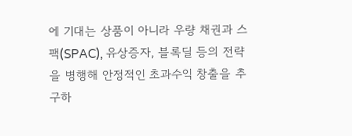에 기대는 상품이 아니라 우량 채권과 스팩(SPAC), 유상증자, 블록딜 등의 전략을 병행해 안정적인 초과수익 창출을 추구하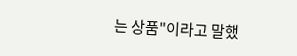는 상품"이라고 말했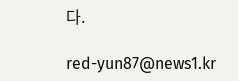다.

red-yun87@news1.kr